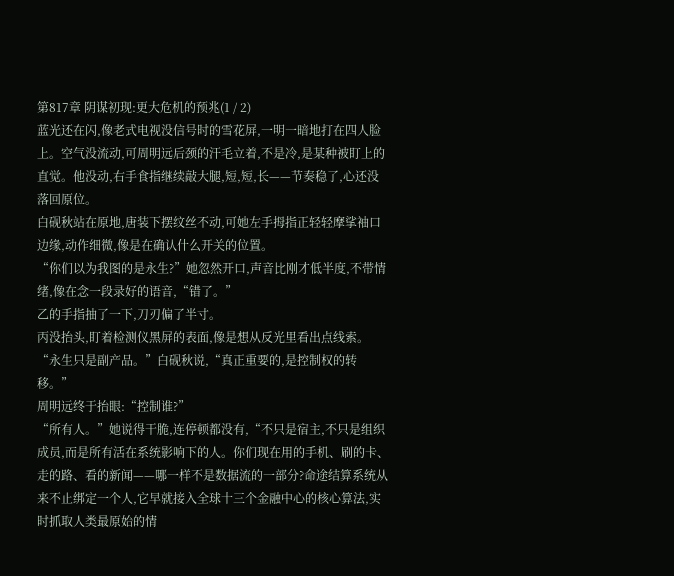第817章 阴谋初现:更大危机的预兆(1 / 2)
蓝光还在闪,像老式电视没信号时的雪花屏,一明一暗地打在四人脸上。空气没流动,可周明远后颈的汗毛立着,不是冷,是某种被盯上的直觉。他没动,右手食指继续敲大腿,短,短,长——节奏稳了,心还没落回原位。
白砚秋站在原地,唐装下摆纹丝不动,可她左手拇指正轻轻摩挲袖口边缘,动作细微,像是在确认什么开关的位置。
“你们以为我图的是永生?”她忽然开口,声音比刚才低半度,不带情绪,像在念一段录好的语音,“错了。”
乙的手指抽了一下,刀刃偏了半寸。
丙没抬头,盯着检测仪黑屏的表面,像是想从反光里看出点线索。
“永生只是副产品。”白砚秋说,“真正重要的,是控制权的转移。”
周明远终于抬眼:“控制谁?”
“所有人。”她说得干脆,连停顿都没有,“不只是宿主,不只是组织成员,而是所有活在系统影响下的人。你们现在用的手机、刷的卡、走的路、看的新闻——哪一样不是数据流的一部分?命途结算系统从来不止绑定一个人,它早就接入全球十三个金融中心的核心算法,实时抓取人类最原始的情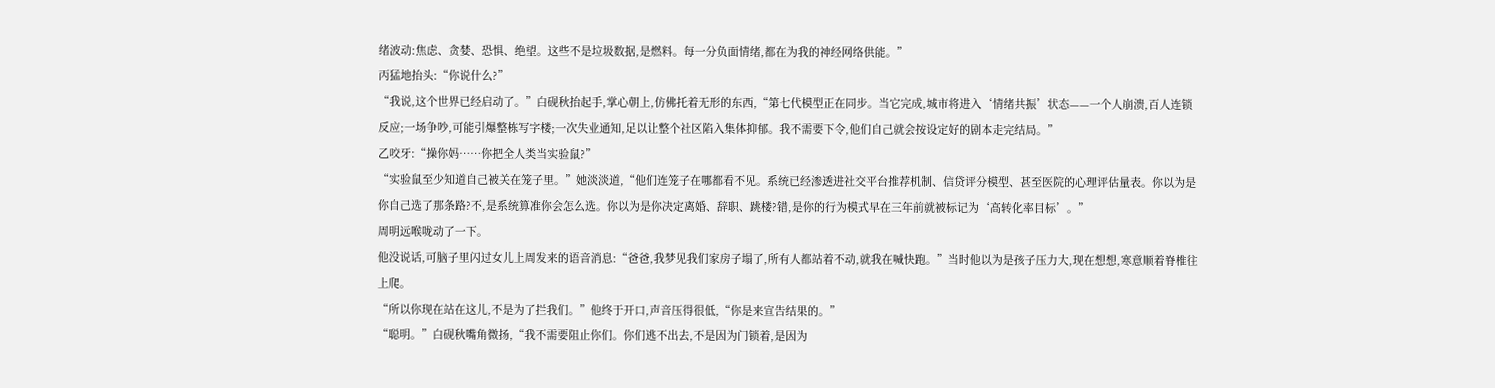绪波动:焦虑、贪婪、恐惧、绝望。这些不是垃圾数据,是燃料。每一分负面情绪,都在为我的神经网络供能。”
丙猛地抬头:“你说什么?”
“我说,这个世界已经启动了。”白砚秋抬起手,掌心朝上,仿佛托着无形的东西,“第七代模型正在同步。当它完成,城市将进入‘情绪共振’状态——一个人崩溃,百人连锁反应;一场争吵,可能引爆整栋写字楼;一次失业通知,足以让整个社区陷入集体抑郁。我不需要下令,他们自己就会按设定好的剧本走完结局。”
乙咬牙:“操你妈……你把全人类当实验鼠?”
“实验鼠至少知道自己被关在笼子里。”她淡淡道,“他们连笼子在哪都看不见。系统已经渗透进社交平台推荐机制、信贷评分模型、甚至医院的心理评估量表。你以为是你自己选了那条路?不,是系统算准你会怎么选。你以为是你决定离婚、辞职、跳楼?错,是你的行为模式早在三年前就被标记为‘高转化率目标’。”
周明远喉咙动了一下。
他没说话,可脑子里闪过女儿上周发来的语音消息:“爸爸,我梦见我们家房子塌了,所有人都站着不动,就我在喊快跑。”当时他以为是孩子压力大,现在想想,寒意顺着脊椎往上爬。
“所以你现在站在这儿,不是为了拦我们。”他终于开口,声音压得很低,“你是来宣告结果的。”
“聪明。”白砚秋嘴角微扬,“我不需要阻止你们。你们逃不出去,不是因为门锁着,是因为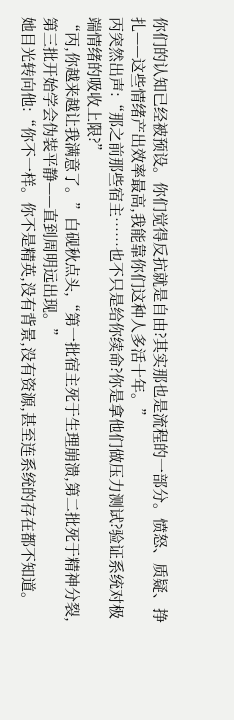你们的认知已经被预设。你们觉得反抗就是自由?其实那也是流程的一部分。愤怒、质疑、挣扎——这些情绪产出效率最高,我能靠你们这种人多活十年。”
丙突然出声:“那之前那些宿主……也不只是给你续命?你是拿他们做压力测试?验证系统对极端情绪的吸收上限?”
“丙,你越来越让我满意了。”白砚秋点头,“第一批宿主死于生理崩溃,第二批死于精神分裂,第三批开始学会伪装平静——直到周明远出现。”
她目光转向他:“你不一样。你不是精英,没有背景,没有资源,甚至连系统的存在都不知道。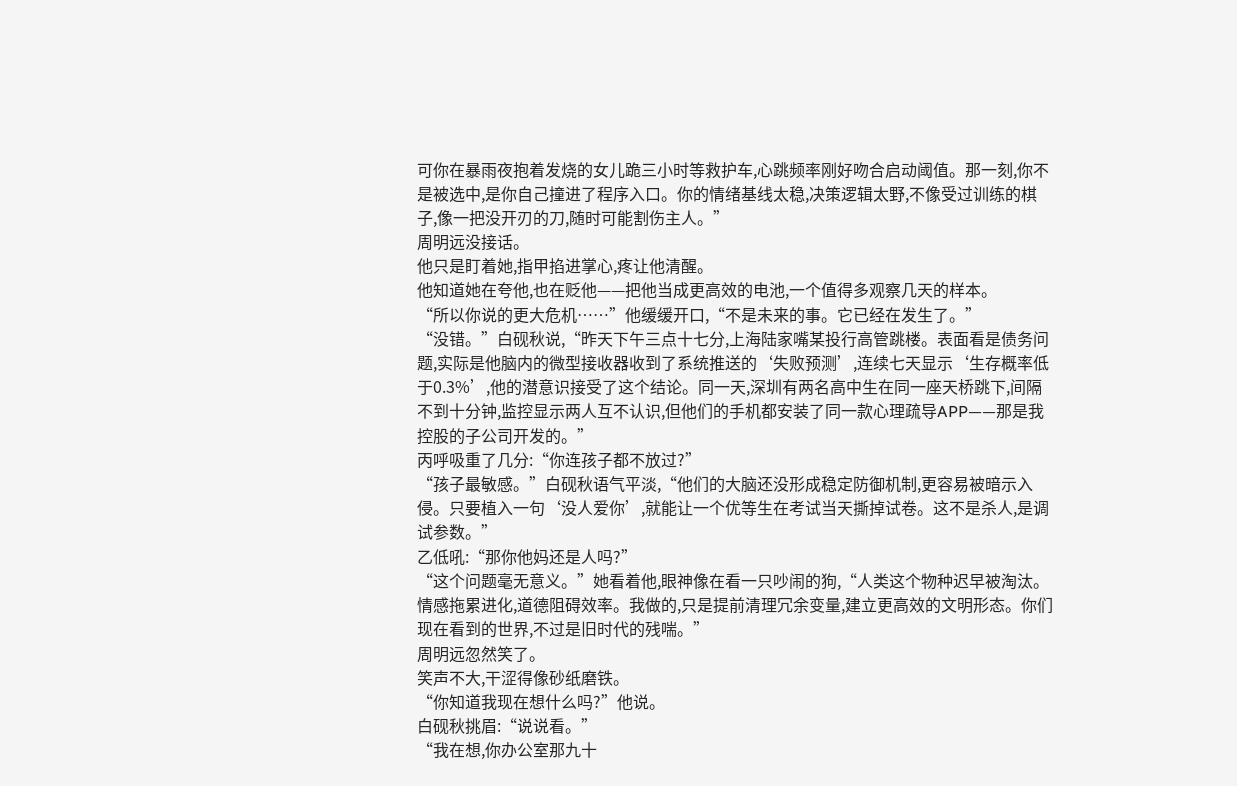可你在暴雨夜抱着发烧的女儿跪三小时等救护车,心跳频率刚好吻合启动阈值。那一刻,你不是被选中,是你自己撞进了程序入口。你的情绪基线太稳,决策逻辑太野,不像受过训练的棋子,像一把没开刃的刀,随时可能割伤主人。”
周明远没接话。
他只是盯着她,指甲掐进掌心,疼让他清醒。
他知道她在夸他,也在贬他——把他当成更高效的电池,一个值得多观察几天的样本。
“所以你说的更大危机……”他缓缓开口,“不是未来的事。它已经在发生了。”
“没错。”白砚秋说,“昨天下午三点十七分,上海陆家嘴某投行高管跳楼。表面看是债务问题,实际是他脑内的微型接收器收到了系统推送的‘失败预测’,连续七天显示‘生存概率低于0.3%’,他的潜意识接受了这个结论。同一天,深圳有两名高中生在同一座天桥跳下,间隔不到十分钟,监控显示两人互不认识,但他们的手机都安装了同一款心理疏导APP——那是我控股的子公司开发的。”
丙呼吸重了几分:“你连孩子都不放过?”
“孩子最敏感。”白砚秋语气平淡,“他们的大脑还没形成稳定防御机制,更容易被暗示入侵。只要植入一句‘没人爱你’,就能让一个优等生在考试当天撕掉试卷。这不是杀人,是调试参数。”
乙低吼:“那你他妈还是人吗?”
“这个问题毫无意义。”她看着他,眼神像在看一只吵闹的狗,“人类这个物种迟早被淘汰。情感拖累进化,道德阻碍效率。我做的,只是提前清理冗余变量,建立更高效的文明形态。你们现在看到的世界,不过是旧时代的残喘。”
周明远忽然笑了。
笑声不大,干涩得像砂纸磨铁。
“你知道我现在想什么吗?”他说。
白砚秋挑眉:“说说看。”
“我在想,你办公室那九十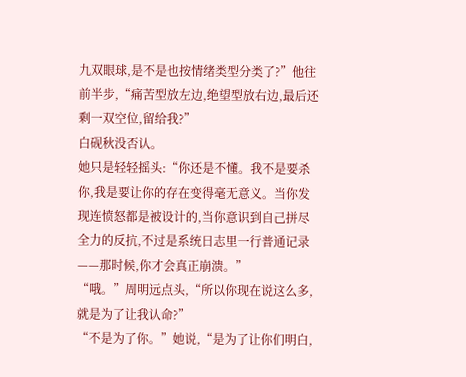九双眼球,是不是也按情绪类型分类了?”他往前半步,“痛苦型放左边,绝望型放右边,最后还剩一双空位,留给我?”
白砚秋没否认。
她只是轻轻摇头:“你还是不懂。我不是要杀你,我是要让你的存在变得毫无意义。当你发现连愤怒都是被设计的,当你意识到自己拼尽全力的反抗,不过是系统日志里一行普通记录——那时候,你才会真正崩溃。”
“哦。”周明远点头,“所以你现在说这么多,就是为了让我认命?”
“不是为了你。”她说,“是为了让你们明白,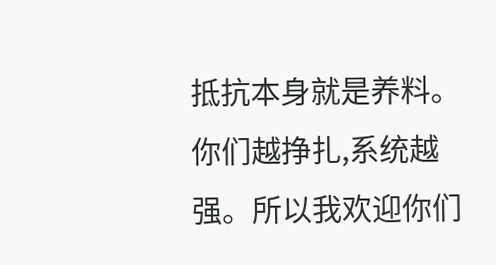抵抗本身就是养料。你们越挣扎,系统越强。所以我欢迎你们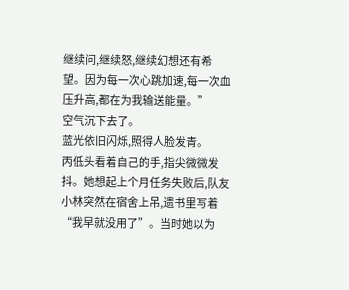继续问,继续怒,继续幻想还有希望。因为每一次心跳加速,每一次血压升高,都在为我输送能量。”
空气沉下去了。
蓝光依旧闪烁,照得人脸发青。
丙低头看着自己的手,指尖微微发抖。她想起上个月任务失败后,队友小林突然在宿舍上吊,遗书里写着“我早就没用了”。当时她以为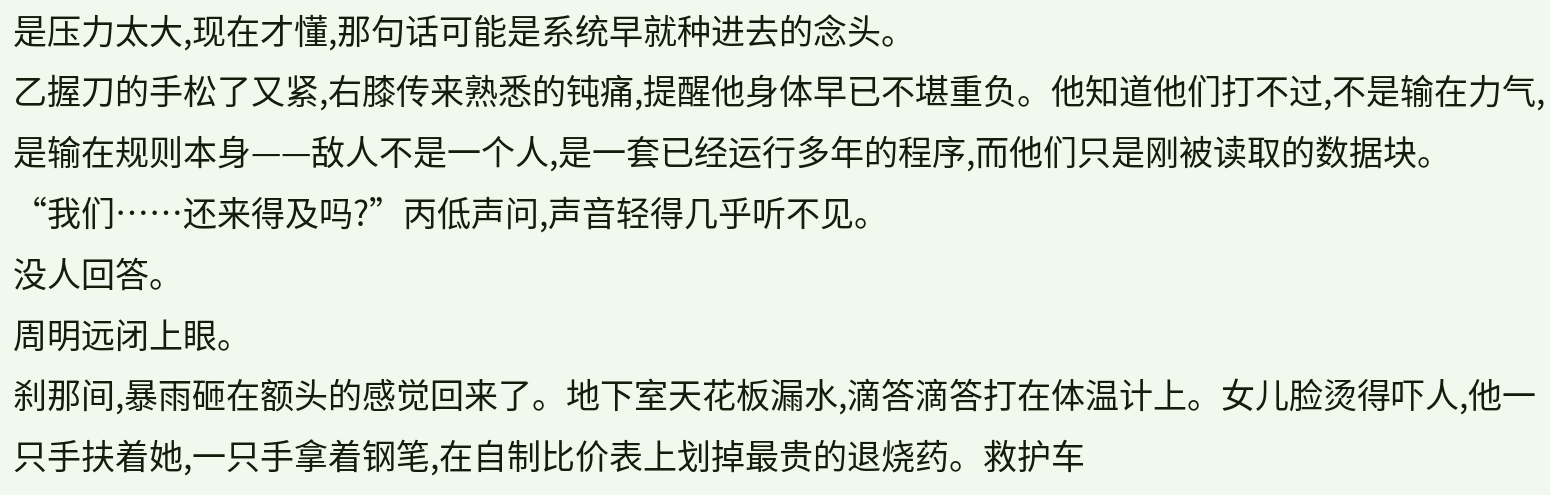是压力太大,现在才懂,那句话可能是系统早就种进去的念头。
乙握刀的手松了又紧,右膝传来熟悉的钝痛,提醒他身体早已不堪重负。他知道他们打不过,不是输在力气,是输在规则本身——敌人不是一个人,是一套已经运行多年的程序,而他们只是刚被读取的数据块。
“我们……还来得及吗?”丙低声问,声音轻得几乎听不见。
没人回答。
周明远闭上眼。
刹那间,暴雨砸在额头的感觉回来了。地下室天花板漏水,滴答滴答打在体温计上。女儿脸烫得吓人,他一只手扶着她,一只手拿着钢笔,在自制比价表上划掉最贵的退烧药。救护车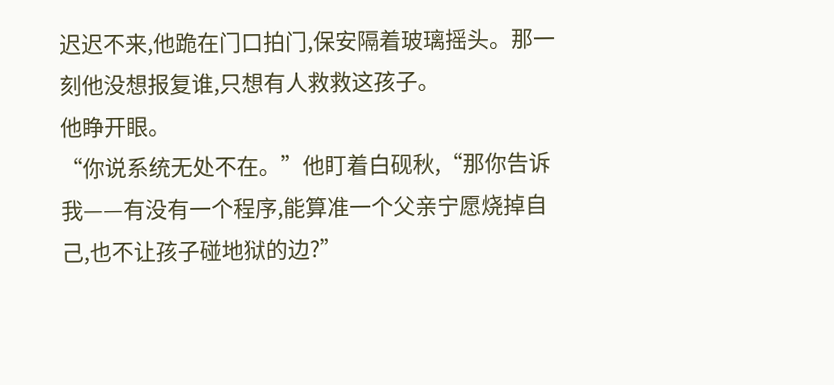迟迟不来,他跪在门口拍门,保安隔着玻璃摇头。那一刻他没想报复谁,只想有人救救这孩子。
他睁开眼。
“你说系统无处不在。”他盯着白砚秋,“那你告诉我——有没有一个程序,能算准一个父亲宁愿烧掉自己,也不让孩子碰地狱的边?”